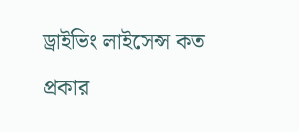ড্রাইভিং লাইসেন্স কত প্রকার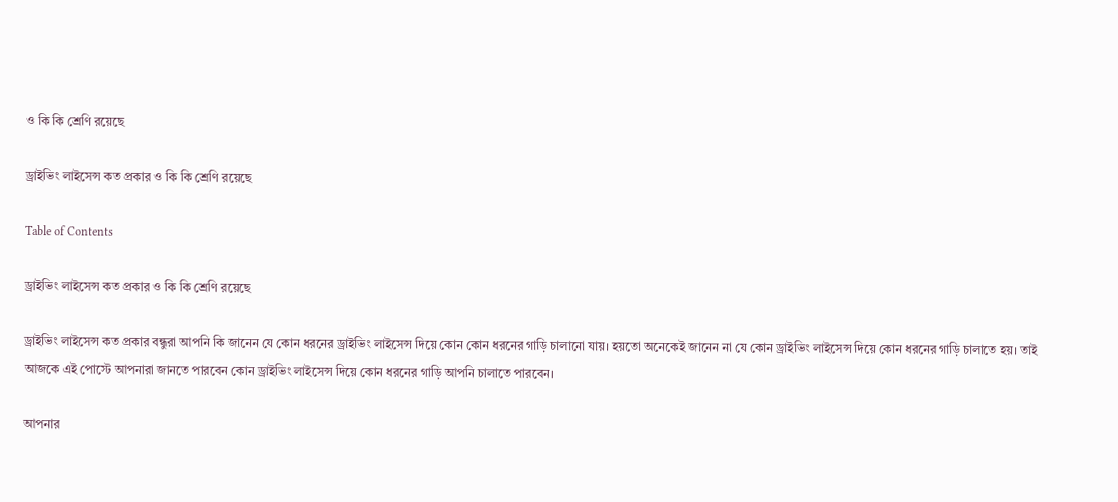ও কি কি শ্রেণি রয়েছে

ড্রাইভিং লাইসেন্স কত প্রকার ও কি কি শ্রেণি রয়েছে

Table of Contents

ড্রাইভিং লাইসেন্স কত প্রকার ও কি কি শ্রেণি রয়েছে

ড্রাইভিং লাইসেন্স কত প্রকার বন্ধুরা আপনি কি জানেন যে কোন ধরনের ড্রাইভিং লাইসেন্স দিয়ে কোন কোন ধরনের গাড়ি চালানো যায়। হয়তো অনেকেই জানেন না যে কোন ড্রাইভিং লাইসেন্স দিয়ে কোন ধরনের গাড়ি চালাতে হয়। তাই আজকে এই পোস্টে আপনারা জানতে পারবেন কোন ড্রাইভিং লাইসেন্স দিয়ে কোন ধরনের গাড়ি আপনি চালাতে পারবেন।

আপনার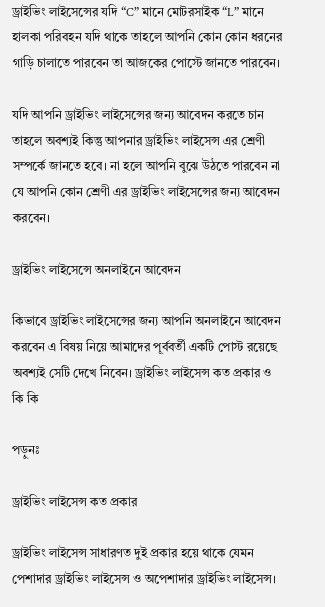ড্রাইভিং লাইসেন্সের যদি “C” মানে মোটরসাইক “L” মানে হালকা পরিবহন যদি থাকে তাহলে আপনি কোন কোন ধরনের গাড়ি চালাতে পারবেন তা আজকের পোস্টে জানতে পারবেন।

যদি আপনি ড্রাইভিং লাইসেন্সের জন্য আবেদন করতে চান তাহলে অবশ্যই কিন্তু আপনার ড্রাইভিং লাইসেন্স এর শ্রেণী সম্পর্কে জানতে হবে। না হলে আপনি বুঝে উঠতে পারবেন না যে আপনি কোন শ্রেণী এর ড্রাইভিং লাইসেন্সের জন্য আবেদন করবেন।

ড্রাইভিং লাইসেন্সে অনলাইনে আবেদন

কিভাবে ড্রাইভিং লাইসেন্সের জন্য আপনি অনলাইনে আবেদন করবেন এ বিষয় নিয়ে আমাদের পূর্ববর্তী একটি পোস্ট রয়েছে অবশ্যই সেটি দেখে নিবেন। ড্রাইভিং লাইসেন্স কত প্রকার ও কি কি

পড়ুনঃ

ড্রাইভিং লাইসেন্স কত প্রকার

ড্রাইভিং লাইসেন্স সাধারণত দুই প্রকার হয়ে থাকে যেমন পেশাদার ড্রাইভিং লাইসেন্স ও অপেশাদার ড্রাইভিং লাইসেন্স।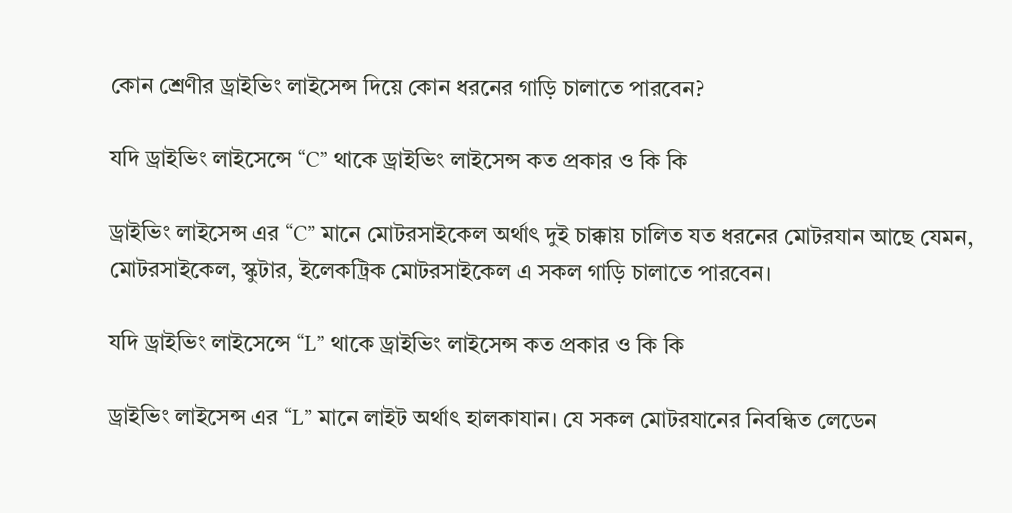কোন শ্রেণীর ড্রাইভিং লাইসেন্স দিয়ে কোন ধরনের গাড়ি চালাতে পারবেন?

যদি ড্রাইভিং লাইসেন্সে “C” থাকে ড্রাইভিং লাইসেন্স কত প্রকার ও কি কি

ড্রাইভিং লাইসেন্স এর “C” মানে মোটরসাইকেল অর্থাৎ দুই চাক্কায় চালিত যত ধরনের মোটরযান আছে যেমন, মোটরসাইকেল, স্কুটার, ইলেকট্রিক মোটরসাইকেল এ সকল গাড়ি চালাতে পারবেন।

যদি ড্রাইভিং লাইসেন্সে “L” থাকে ড্রাইভিং লাইসেন্স কত প্রকার ও কি কি

ড্রাইভিং লাইসেন্স এর “L” মানে লাইট অর্থাৎ হালকাযান। যে সকল মোটরযানের নিবন্ধিত লেডেন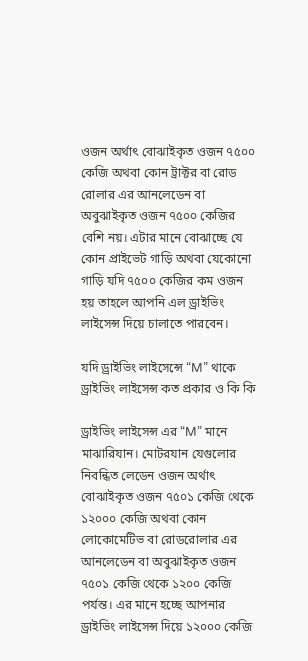ওজন অর্থাৎ বোঝাইকৃত ওজন ৭৫০০ কেজি অথবা কোন ট্রাক্টর বা রোড রোলার এর আনলেডেন বা অবুঝাইকৃত ওজন ৭৫০০ কেজির বেশি নয়। এটার মানে বোঝাচ্ছে যে কোন প্রাইভেট গাড়ি অথবা যেকোনো গাড়ি যদি ৭৫০০ কেজির কম ওজন হয় তাহলে আপনি এল ড্রাইভিং লাইসেন্স দিয়ে চালাতে পারবেন।

যদি ড্রাইভিং লাইসেন্সে “M” থাকে ড্রাইভিং লাইসেন্স কত প্রকার ও কি কি

ড্রাইভিং লাইসেন্স এর “M” মানে মাঝারিযান। মোটরযান যেগুলোর নিবন্ধিত লেডেন ওজন অর্থাৎ বোঝাইকৃত ওজন ৭৫০১ কেজি থেকে ১২০০০ কেজি অথবা কোন লোকোমেটিভ বা রোডরোলার এর আনলেডেন বা অবুঝাইকৃত ওজন ৭৫০১ কেজি থেকে ১২০০ কেজি পর্যন্ত। এর মানে হচ্ছে আপনার ড্রাইভিং লাইসেন্স দিয়ে ১২০০০ কেজি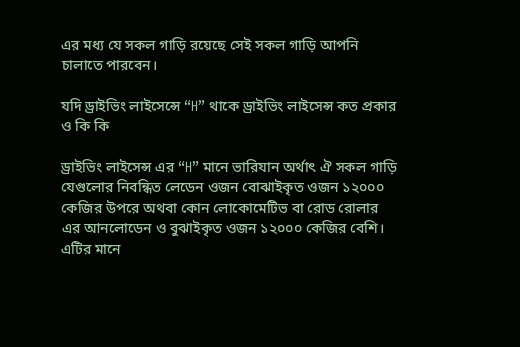এর মধ্য যে সকল গাড়ি রয়েছে সেই সকল গাড়ি আপনি চালাতে পারবেন।

যদি ড্রাইভিং লাইসেন্সে “H” থাকে ড্রাইভিং লাইসেন্স কত প্রকার ও কি কি

ড্রাইভিং লাইসেন্স এর “H” মানে ভারিযান অর্থাৎ ঐ সকল গাড়ি যেগুলোর নিবন্ধিত লেডেন ওজন বোঝাইকৃত ওজন ১২০০০ কেজির উপরে অথবা কোন লোকোমেটিভ বা রোড রোলার এর আনলোডেন ও বুঝাইকৃত ওজন ১২০০০ কেজির বেশি। এটির মানে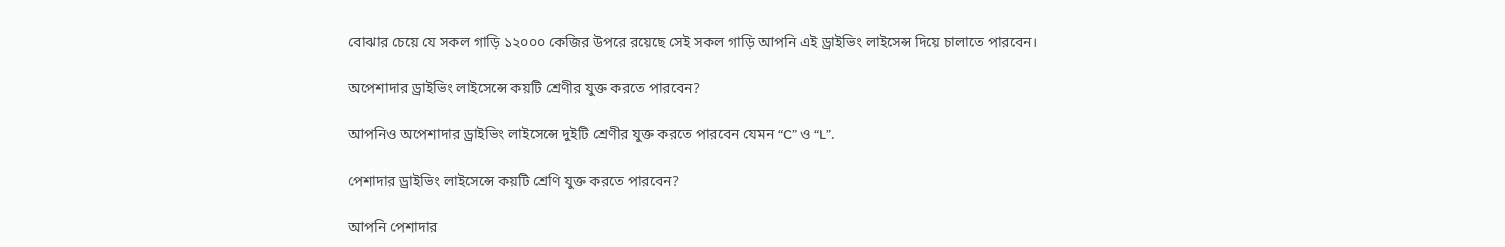বোঝার চেয়ে যে সকল গাড়ি ১২০০০ কেজির উপরে রয়েছে সেই সকল গাড়ি আপনি এই ড্রাইভিং লাইসেন্স দিয়ে চালাতে পারবেন।

অপেশাদার ড্রাইভিং লাইসেন্সে কয়টি শ্রেণীর যুক্ত করতে পারবেন?

আপনিও অপেশাদার ড্রাইভিং লাইসেন্সে দুইটি শ্রেণীর যুক্ত করতে পারবেন যেমন “C” ও “L”.

পেশাদার ড্রাইভিং লাইসেন্সে কয়টি শ্রেণি যুক্ত করতে পারবেন?

আপনি পেশাদার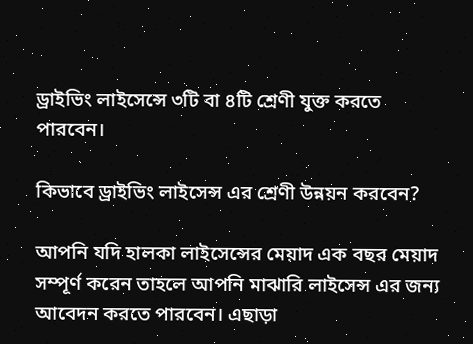ড্রাইভিং লাইসেন্সে ৩টি বা ৪টি শ্রেণী যুক্ত করতে পারবেন।

কিভাবে ড্রাইভিং লাইসেন্স এর শ্রেণী উন্নয়ন করবেন?

আপনি যদি হালকা লাইসেন্সের মেয়াদ এক বছর মেয়াদ সম্পূর্ণ করেন তাহলে আপনি মাঝারি লাইসেন্স এর জন্য আবেদন করতে পারবেন। এছাড়া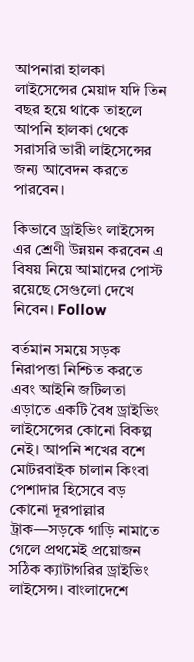আপনারা হালকা লাইসেন্সের মেয়াদ যদি তিন বছর হয়ে থাকে তাহলে আপনি হালকা থেকে সরাসরি ভারী লাইসেন্সের জন্য আবেদন করতে পারবেন।

কিভাবে ড্রাইভিং লাইসেন্স এর শ্রেণী উন্নয়ন করবেন এ বিষয় নিয়ে আমাদের পোস্ট রয়েছে সেগুলো দেখে নিবেন। Follow

বর্তমান সময়ে সড়ক নিরাপত্তা নিশ্চিত করতে এবং আইনি জটিলতা এড়াতে একটি বৈধ ড্রাইভিং লাইসেন্সের কোনো বিকল্প নেই। আপনি শখের বশে মোটরবাইক চালান কিংবা পেশাদার হিসেবে বড় কোনো দূরপাল্লার ট্রাক—সড়কে গাড়ি নামাতে গেলে প্রথমেই প্রয়োজন সঠিক ক্যাটাগরির ড্রাইভিং লাইসেন্স। বাংলাদেশে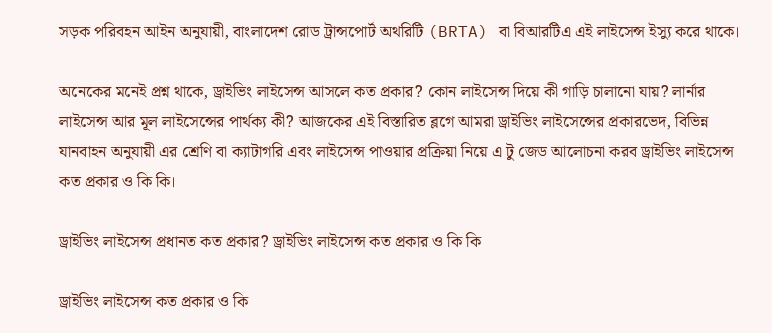সড়ক পরিবহন আইন অনুযায়ী, বাংলাদেশ রোড ট্রান্সপোর্ট অথরিটি (BRTA) বা বিআরটিএ এই লাইসেন্স ইস্যু করে থাকে।

অনেকের মনেই প্রশ্ন থাকে, ড্রাইভিং লাইসেন্স আসলে কত প্রকার? কোন লাইসেন্স দিয়ে কী গাড়ি চালানো যায়? লার্নার লাইসেন্স আর মূল লাইসেন্সের পার্থক্য কী? আজকের এই বিস্তারিত ব্লগে আমরা ড্রাইভিং লাইসেন্সের প্রকারভেদ, বিভিন্ন যানবাহন অনুযায়ী এর শ্রেণি বা ক্যাটাগরি এবং লাইসেন্স পাওয়ার প্রক্রিয়া নিয়ে এ টু জেড আলোচনা করব ড্রাইভিং লাইসেন্স কত প্রকার ও কি কি।

ড্রাইভিং লাইসেন্স প্রধানত কত প্রকার? ড্রাইভিং লাইসেন্স কত প্রকার ও কি কি

ড্রাইভিং লাইসেন্স কত প্রকার ও কি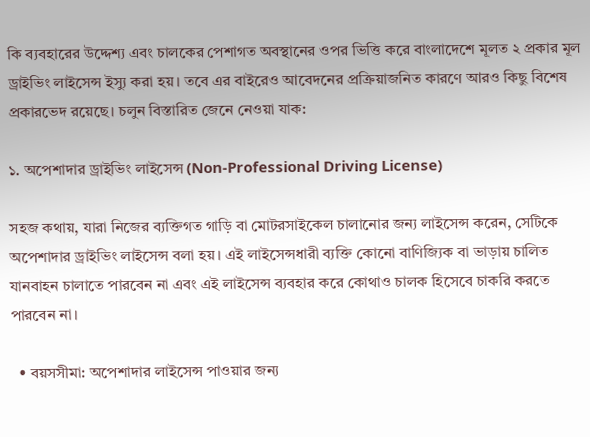কি ব্যবহারের উদ্দেশ্য এবং চালকের পেশাগত অবস্থানের ওপর ভিত্তি করে বাংলাদেশে মূলত ২ প্রকার মূল ড্রাইভিং লাইসেন্স ইস্যু করা হয়। তবে এর বাইরেও আবেদনের প্রক্রিয়াজনিত কারণে আরও কিছু বিশেষ প্রকারভেদ রয়েছে। চলুন বিস্তারিত জেনে নেওয়া যাক:

১. অপেশাদার ড্রাইভিং লাইসেন্স (Non-Professional Driving License)

সহজ কথায়, যারা নিজের ব্যক্তিগত গাড়ি বা মোটরসাইকেল চালানোর জন্য লাইসেন্স করেন, সেটিকে অপেশাদার ড্রাইভিং লাইসেন্স বলা হয়। এই লাইসেন্সধারী ব্যক্তি কোনো বাণিজ্যিক বা ভাড়ায় চালিত যানবাহন চালাতে পারবেন না এবং এই লাইসেন্স ব্যবহার করে কোথাও চালক হিসেবে চাকরি করতে পারবেন না।

  • বয়সসীমা: অপেশাদার লাইসেন্স পাওয়ার জন্য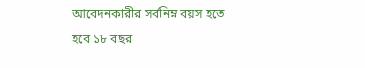আবেদনকারীর সর্বনিম্ন বয়স হতে হবে ১৮ বছর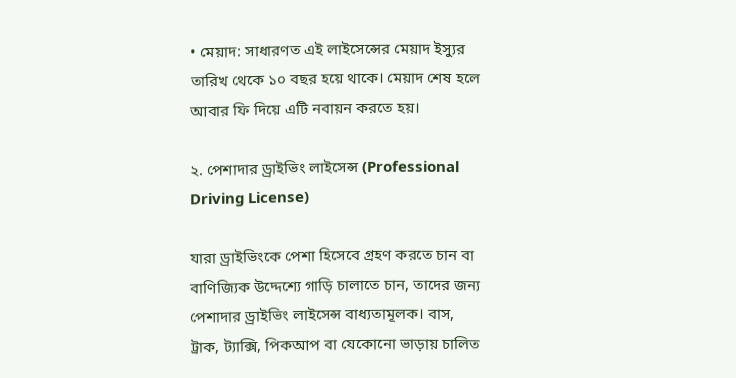• মেয়াদ: সাধারণত এই লাইসেন্সের মেয়াদ ইস্যুর তারিখ থেকে ১০ বছর হয়ে থাকে। মেয়াদ শেষ হলে আবার ফি দিয়ে এটি নবায়ন করতে হয়।

২. পেশাদার ড্রাইভিং লাইসেন্স (Professional Driving License)

যারা ড্রাইভিংকে পেশা হিসেবে গ্রহণ করতে চান বা বাণিজ্যিক উদ্দেশ্যে গাড়ি চালাতে চান, তাদের জন্য পেশাদার ড্রাইভিং লাইসেন্স বাধ্যতামূলক। বাস, ট্রাক, ট্যাক্সি, পিকআপ বা যেকোনো ভাড়ায় চালিত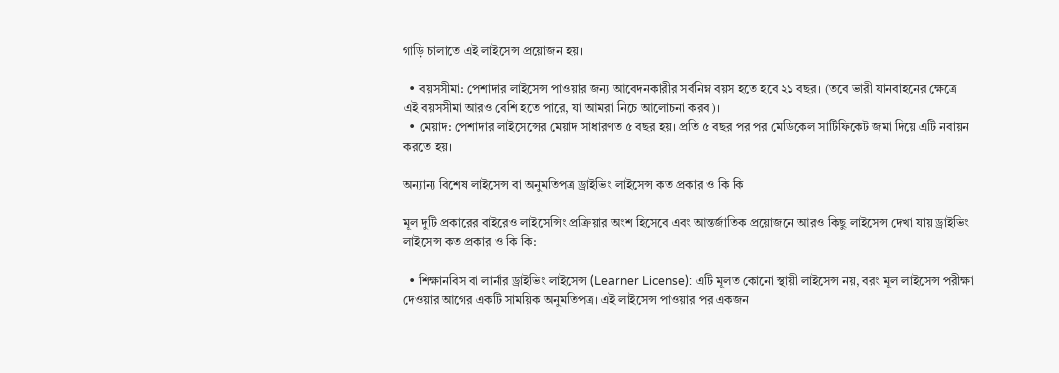গাড়ি চালাতে এই লাইসেন্স প্রয়োজন হয়।

  • বয়সসীমা: পেশাদার লাইসেন্স পাওয়ার জন্য আবেদনকারীর সর্বনিম্ন বয়স হতে হবে ২১ বছর। (তবে ভারী যানবাহনের ক্ষেত্রে এই বয়সসীমা আরও বেশি হতে পারে, যা আমরা নিচে আলোচনা করব)।
  • মেয়াদ: পেশাদার লাইসেন্সের মেয়াদ সাধারণত ৫ বছর হয়। প্রতি ৫ বছর পর পর মেডিকেল সার্টিফিকেট জমা দিয়ে এটি নবায়ন করতে হয়।

অন্যান্য বিশেষ লাইসেন্স বা অনুমতিপত্র ড্রাইভিং লাইসেন্স কত প্রকার ও কি কি

মূল দুটি প্রকারের বাইরেও লাইসেন্সিং প্রক্রিয়ার অংশ হিসেবে এবং আন্তর্জাতিক প্রয়োজনে আরও কিছু লাইসেন্স দেখা যায় ড্রাইভিং লাইসেন্স কত প্রকার ও কি কি:

  • শিক্ষানবিস বা লার্নার ড্রাইভিং লাইসেন্স (Learner License): এটি মূলত কোনো স্থায়ী লাইসেন্স নয়, বরং মূল লাইসেন্স পরীক্ষা দেওয়ার আগের একটি সাময়িক অনুমতিপত্র। এই লাইসেন্স পাওয়ার পর একজন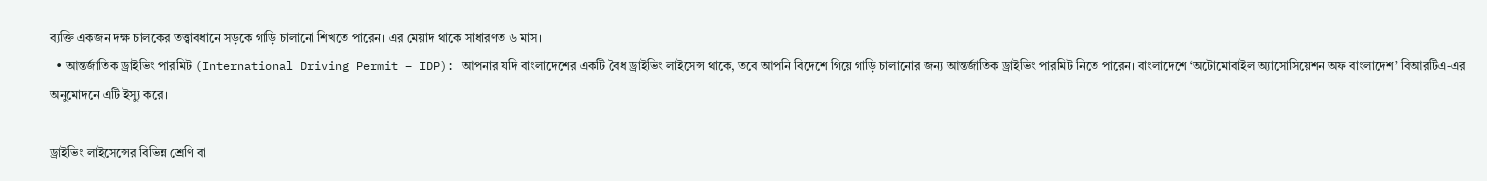ব্যক্তি একজন দক্ষ চালকের তত্ত্বাবধানে সড়কে গাড়ি চালানো শিখতে পারেন। এর মেয়াদ থাকে সাধারণত ৬ মাস।
  • আন্তর্জাতিক ড্রাইভিং পারমিট (International Driving Permit – IDP): আপনার যদি বাংলাদেশের একটি বৈধ ড্রাইভিং লাইসেন্স থাকে, তবে আপনি বিদেশে গিয়ে গাড়ি চালানোর জন্য আন্তর্জাতিক ড্রাইভিং পারমিট নিতে পারেন। বাংলাদেশে ‘অটোমোবাইল অ্যাসোসিয়েশন অফ বাংলাদেশ’ বিআরটিএ-এর অনুমোদনে এটি ইস্যু করে।

ড্রাইভিং লাইসেন্সের বিভিন্ন শ্রেণি বা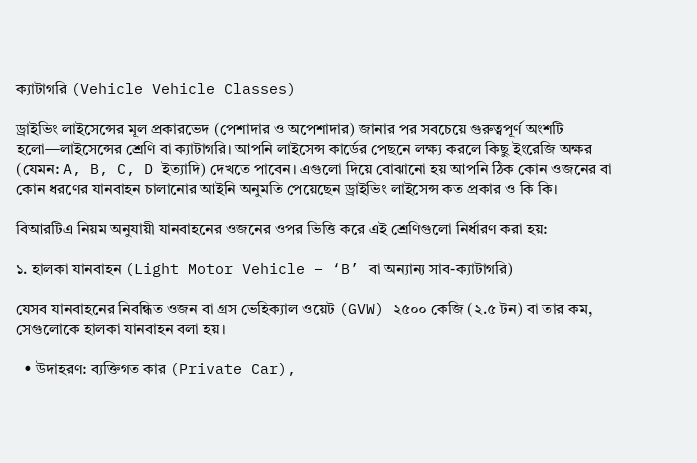ক্যাটাগরি (Vehicle Vehicle Classes)

ড্রাইভিং লাইসেন্সের মূল প্রকারভেদ (পেশাদার ও অপেশাদার) জানার পর সবচেয়ে গুরুত্বপূর্ণ অংশটি হলো—লাইসেন্সের শ্রেণি বা ক্যাটাগরি। আপনি লাইসেন্স কার্ডের পেছনে লক্ষ্য করলে কিছু ইংরেজি অক্ষর (যেমন: A, B, C, D ইত্যাদি) দেখতে পাবেন। এগুলো দিয়ে বোঝানো হয় আপনি ঠিক কোন ওজনের বা কোন ধরণের যানবাহন চালানোর আইনি অনুমতি পেয়েছেন ড্রাইভিং লাইসেন্স কত প্রকার ও কি কি।

বিআরটিএ নিয়ম অনুযায়ী যানবাহনের ওজনের ওপর ভিত্তি করে এই শ্রেণিগুলো নির্ধারণ করা হয়:

১. হালকা যানবাহন (Light Motor Vehicle – ‘B’ বা অন্যান্য সাব-ক্যাটাগরি)

যেসব যানবাহনের নিবন্ধিত ওজন বা গ্রস ভেহিক্যাল ওয়েট (GVW) ২৫০০ কেজি (২.৫ টন) বা তার কম, সেগুলোকে হালকা যানবাহন বলা হয়।

  • উদাহরণ: ব্যক্তিগত কার (Private Car),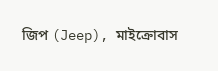জিপ (Jeep), মাইক্রোবাস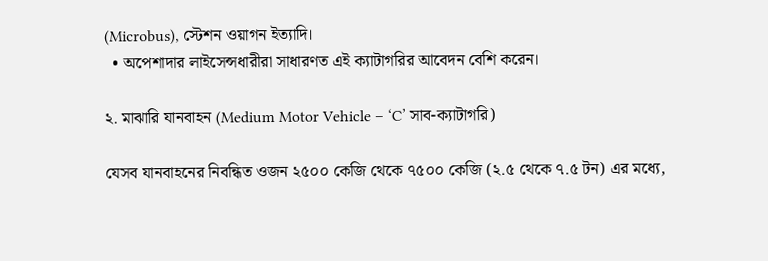(Microbus), স্টেশন ওয়াগন ইত্যাদি।
  • অপেশাদার লাইসেন্সধারীরা সাধারণত এই ক্যাটাগরির আবেদন বেশি করেন।

২. মাঝারি যানবাহন (Medium Motor Vehicle – ‘C’ সাব-ক্যাটাগরি)

যেসব যানবাহনের নিবন্ধিত ওজন ২৫০০ কেজি থেকে ৭৫০০ কেজি (২.৫ থেকে ৭.৫ টন) এর মধ্যে,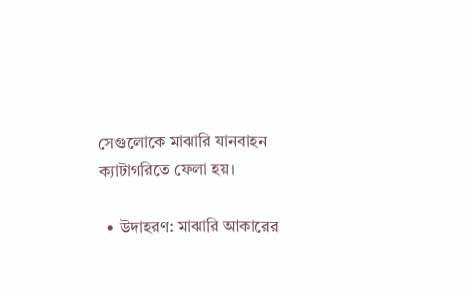সেগুলোকে মাঝারি যানবাহন ক্যাটাগরিতে ফেলা হয়।

  • উদাহরণ: মাঝারি আকারের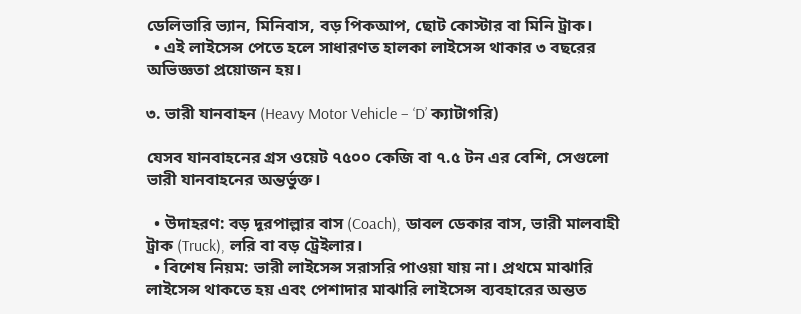ডেলিভারি ভ্যান, মিনিবাস, বড় পিকআপ, ছোট কোস্টার বা মিনি ট্রাক।
  • এই লাইসেন্স পেতে হলে সাধারণত হালকা লাইসেন্স থাকার ৩ বছরের অভিজ্ঞতা প্রয়োজন হয়।

৩. ভারী যানবাহন (Heavy Motor Vehicle – ‘D’ ক্যাটাগরি)

যেসব যানবাহনের গ্রস ওয়েট ৭৫০০ কেজি বা ৭.৫ টন এর বেশি, সেগুলো ভারী যানবাহনের অন্তর্ভুক্ত।

  • উদাহরণ: বড় দূরপাল্লার বাস (Coach), ডাবল ডেকার বাস, ভারী মালবাহী ট্রাক (Truck), লরি বা বড় ট্রেইলার।
  • বিশেষ নিয়ম: ভারী লাইসেন্স সরাসরি পাওয়া যায় না। প্রথমে মাঝারি লাইসেন্স থাকতে হয় এবং পেশাদার মাঝারি লাইসেন্স ব্যবহারের অন্তত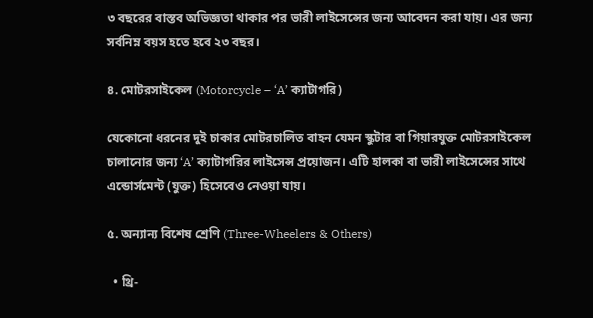৩ বছরের বাস্তব অভিজ্ঞতা থাকার পর ভারী লাইসেন্সের জন্য আবেদন করা যায়। এর জন্য সর্বনিম্ন বয়স হতে হবে ২৩ বছর।

৪. মোটরসাইকেল (Motorcycle – ‘A’ ক্যাটাগরি)

যেকোনো ধরনের দুই চাকার মোটরচালিত বাহন যেমন স্কুটার বা গিয়ারযুক্ত মোটরসাইকেল চালানোর জন্য ‘A’ ক্যাটাগরির লাইসেন্স প্রয়োজন। এটি হালকা বা ভারী লাইসেন্সের সাথে এন্ডোর্সমেন্ট (যুক্ত) হিসেবেও নেওয়া যায়।

৫. অন্যান্য বিশেষ শ্রেণি (Three-Wheelers & Others)

  • থ্রি-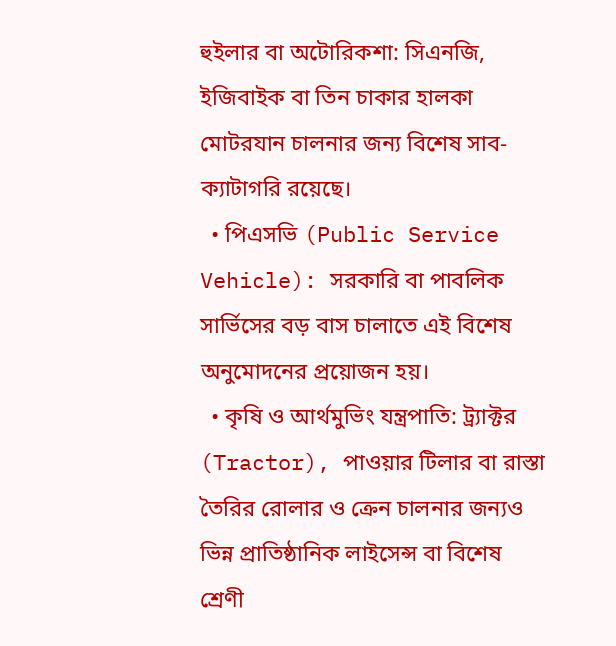হুইলার বা অটোরিকশা: সিএনজি, ইজিবাইক বা তিন চাকার হালকা মোটরযান চালনার জন্য বিশেষ সাব-ক্যাটাগরি রয়েছে।
  • পিএসভি (Public Service Vehicle): সরকারি বা পাবলিক সার্ভিসের বড় বাস চালাতে এই বিশেষ অনুমোদনের প্রয়োজন হয়।
  • কৃষি ও আর্থমুভিং যন্ত্রপাতি: ট্র্যাক্টর (Tractor), পাওয়ার টিলার বা রাস্তা তৈরির রোলার ও ক্রেন চালনার জন্যও ভিন্ন প্রাতিষ্ঠানিক লাইসেন্স বা বিশেষ শ্রেণী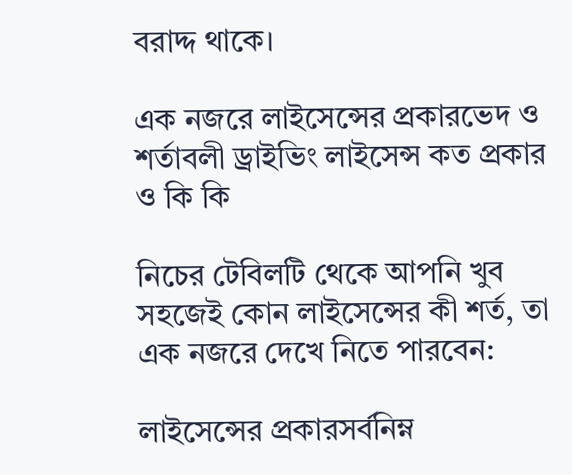বরাদ্দ থাকে।

এক নজরে লাইসেন্সের প্রকারভেদ ও শর্তাবলী ড্রাইভিং লাইসেন্স কত প্রকার ও কি কি

নিচের টেবিলটি থেকে আপনি খুব সহজেই কোন লাইসেন্সের কী শর্ত, তা এক নজরে দেখে নিতে পারবেন:

লাইসেন্সের প্রকারসর্বনিম্ন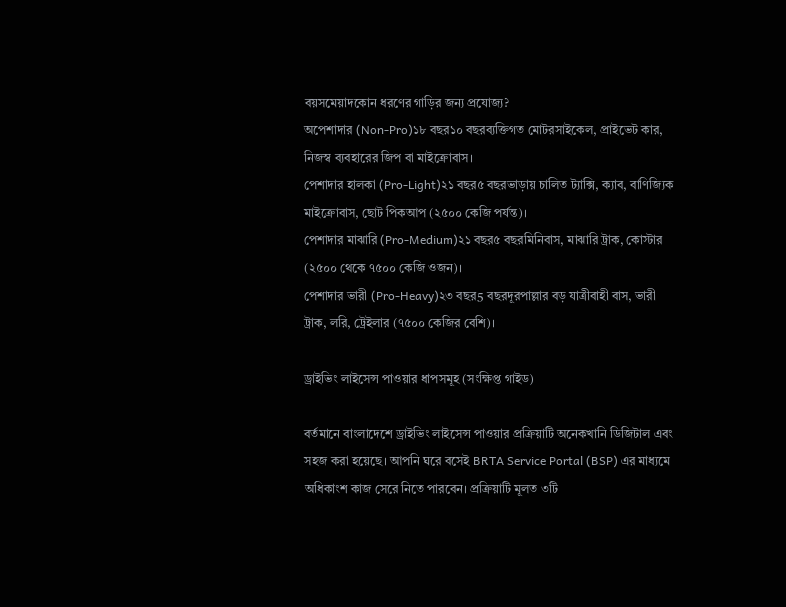বয়সমেয়াদকোন ধরণের গাড়ির জন্য প্রযোজ্য?
অপেশাদার (Non-Pro)১৮ বছর১০ বছরব্যক্তিগত মোটরসাইকেল, প্রাইভেট কার, নিজস্ব ব্যবহারের জিপ বা মাইক্রোবাস।
পেশাদার হালকা (Pro-Light)২১ বছর৫ বছরভাড়ায় চালিত ট্যাক্সি, ক্যাব, বাণিজ্যিক মাইক্রোবাস, ছোট পিকআপ (২৫০০ কেজি পর্যন্ত)।
পেশাদার মাঝারি (Pro-Medium)২১ বছর৫ বছরমিনিবাস, মাঝারি ট্রাক, কোস্টার (২৫০০ থেকে ৭৫০০ কেজি ওজন)।
পেশাদার ভারী (Pro-Heavy)২৩ বছর5 বছরদূরপাল্লার বড় যাত্রীবাহী বাস, ভারী ট্রাক, লরি, ট্রেইলার (৭৫০০ কেজির বেশি)।

ড্রাইভিং লাইসেন্স পাওয়ার ধাপসমূহ (সংক্ষিপ্ত গাইড)

বর্তমানে বাংলাদেশে ড্রাইভিং লাইসেন্স পাওয়ার প্রক্রিয়াটি অনেকখানি ডিজিটাল এবং সহজ করা হয়েছে। আপনি ঘরে বসেই BRTA Service Portal (BSP) এর মাধ্যমে অধিকাংশ কাজ সেরে নিতে পারবেন। প্রক্রিয়াটি মূলত ৩টি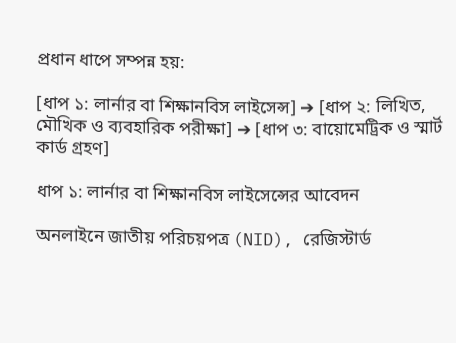প্রধান ধাপে সম্পন্ন হয়:

[ধাপ ১: লার্নার বা শিক্ষানবিস লাইসেন্স] ➔ [ধাপ ২: লিখিত, মৌখিক ও ব্যবহারিক পরীক্ষা] ➔ [ধাপ ৩: বায়োমেট্রিক ও স্মার্ট কার্ড গ্রহণ]

ধাপ ১: লার্নার বা শিক্ষানবিস লাইসেন্সের আবেদন

অনলাইনে জাতীয় পরিচয়পত্র (NID), রেজিস্টার্ড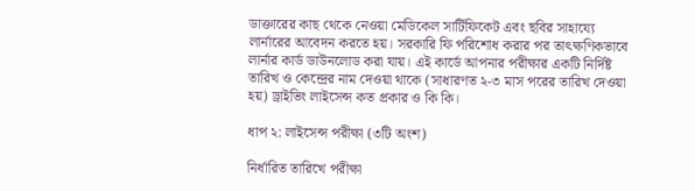ডাক্তারের কাছ থেকে নেওয়া মেডিকেল সার্টিফিকেট এবং ছবির সাহায্যে লার্নারের আবেদন করতে হয়। সরকারি ফি পরিশোধ করার পর তাৎক্ষণিকভাবে লার্নার কার্ড ডাউনলোড করা যায়। এই কার্ডে আপনার পরীক্ষার একটি নির্দিষ্ট তারিখ ও কেন্দ্রের নাম দেওয়া থাকে (সাধারণত ২-৩ মাস পরের তারিখ দেওয়া হয়) ড্রাইভিং লাইসেন্স কত প্রকার ও কি কি।

ধাপ ২: লাইসেন্স পরীক্ষা (৩টি অংশ)

নির্ধারিত তারিখে পরীক্ষা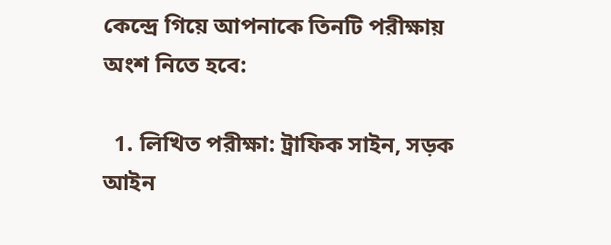কেন্দ্রে গিয়ে আপনাকে তিনটি পরীক্ষায় অংশ নিতে হবে:

  1. লিখিত পরীক্ষা: ট্রাফিক সাইন, সড়ক আইন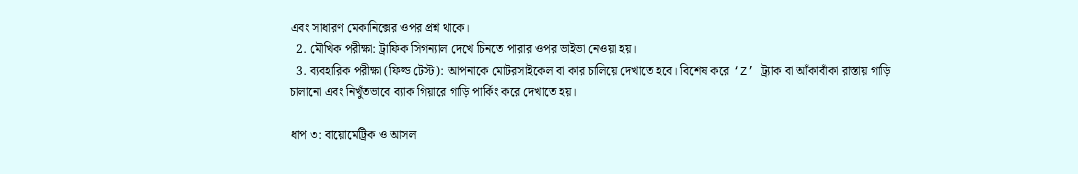এবং সাধারণ মেকানিক্সের ওপর প্রশ্ন থাকে।
  2. মৌখিক পরীক্ষা: ট্রাফিক সিগন্যাল দেখে চিনতে পারার ওপর ভাইভা নেওয়া হয়।
  3. ব্যবহারিক পরীক্ষা (ফিল্ড টেস্ট): আপনাকে মোটরসাইকেল বা কার চালিয়ে দেখাতে হবে। বিশেষ করে ‘Z’ ট্র্যাক বা আঁকাবাঁকা রাস্তায় গাড়ি চালানো এবং নিখুঁতভাবে ব্যাক গিয়ারে গাড়ি পার্কিং করে দেখাতে হয়।

ধাপ ৩: বায়োমেট্রিক ও আসল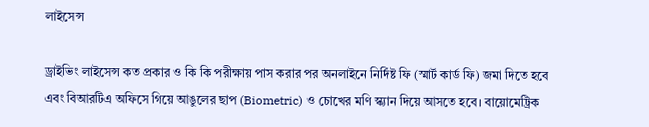লাইসেন্স

ড্রাইভিং লাইসেন্স কত প্রকার ও কি কি পরীক্ষায় পাস করার পর অনলাইনে নির্দিষ্ট ফি (স্মার্ট কার্ড ফি) জমা দিতে হবে এবং বিআরটিএ অফিসে গিয়ে আঙুলের ছাপ (Biometric) ও চোখের মণি স্ক্যান দিয়ে আসতে হবে। বায়োমেট্রিক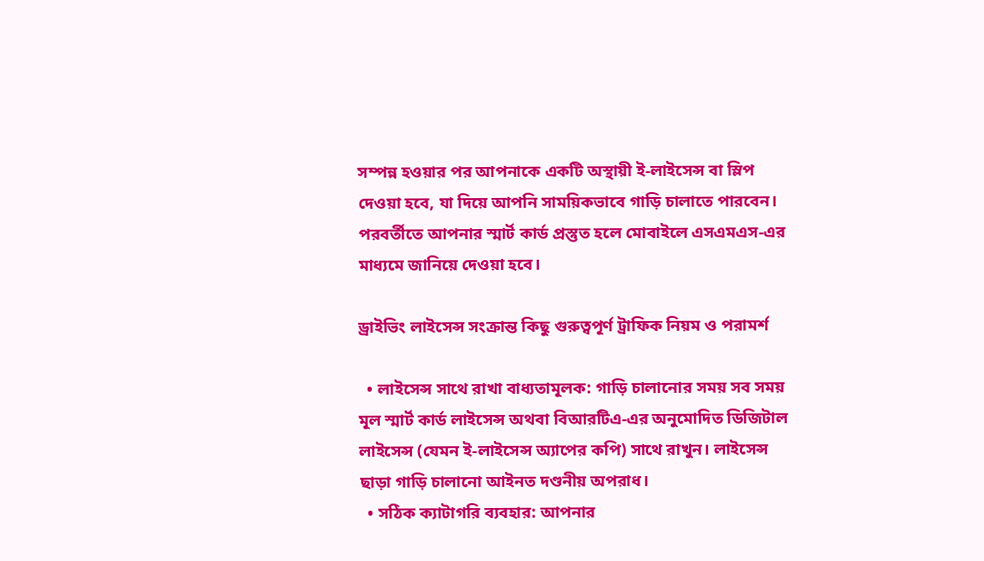সম্পন্ন হওয়ার পর আপনাকে একটি অস্থায়ী ই-লাইসেন্স বা স্লিপ দেওয়া হবে, যা দিয়ে আপনি সাময়িকভাবে গাড়ি চালাতে পারবেন। পরবর্তীতে আপনার স্মার্ট কার্ড প্রস্তুত হলে মোবাইলে এসএমএস-এর মাধ্যমে জানিয়ে দেওয়া হবে।

ড্রাইভিং লাইসেন্স সংক্রান্ত কিছু গুরুত্বপূর্ণ ট্রাফিক নিয়ম ও পরামর্শ

  • লাইসেন্স সাথে রাখা বাধ্যতামূলক: গাড়ি চালানোর সময় সব সময় মূল স্মার্ট কার্ড লাইসেন্স অথবা বিআরটিএ-এর অনুমোদিত ডিজিটাল লাইসেন্স (যেমন ই-লাইসেন্স অ্যাপের কপি) সাথে রাখুন। লাইসেন্স ছাড়া গাড়ি চালানো আইনত দণ্ডনীয় অপরাধ।
  • সঠিক ক্যাটাগরি ব্যবহার: আপনার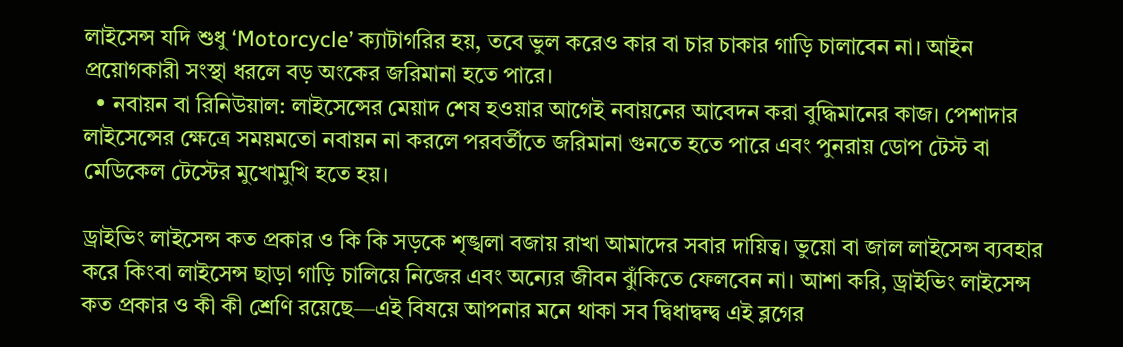লাইসেন্স যদি শুধু ‘Motorcycle’ ক্যাটাগরির হয়, তবে ভুল করেও কার বা চার চাকার গাড়ি চালাবেন না। আইন প্রয়োগকারী সংস্থা ধরলে বড় অংকের জরিমানা হতে পারে।
  • নবায়ন বা রিনিউয়াল: লাইসেন্সের মেয়াদ শেষ হওয়ার আগেই নবায়নের আবেদন করা বুদ্ধিমানের কাজ। পেশাদার লাইসেন্সের ক্ষেত্রে সময়মতো নবায়ন না করলে পরবর্তীতে জরিমানা গুনতে হতে পারে এবং পুনরায় ডোপ টেস্ট বা মেডিকেল টেস্টের মুখোমুখি হতে হয়।

ড্রাইভিং লাইসেন্স কত প্রকার ও কি কি সড়কে শৃঙ্খলা বজায় রাখা আমাদের সবার দায়িত্ব। ভুয়ো বা জাল লাইসেন্স ব্যবহার করে কিংবা লাইসেন্স ছাড়া গাড়ি চালিয়ে নিজের এবং অন্যের জীবন ঝুঁকিতে ফেলবেন না। আশা করি, ড্রাইভিং লাইসেন্স কত প্রকার ও কী কী শ্রেণি রয়েছে—এই বিষয়ে আপনার মনে থাকা সব দ্বিধাদ্বন্দ্ব এই ব্লগের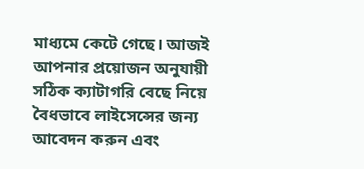মাধ্যমে কেটে গেছে। আজই আপনার প্রয়োজন অনুযায়ী সঠিক ক্যাটাগরি বেছে নিয়ে বৈধভাবে লাইসেন্সের জন্য আবেদন করুন এবং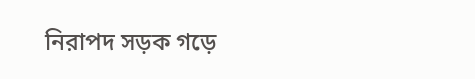নিরাপদ সড়ক গড়ে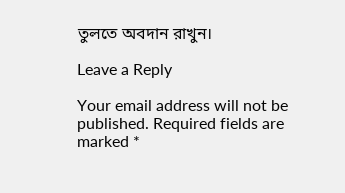তুলতে অবদান রাখুন।

Leave a Reply

Your email address will not be published. Required fields are marked *